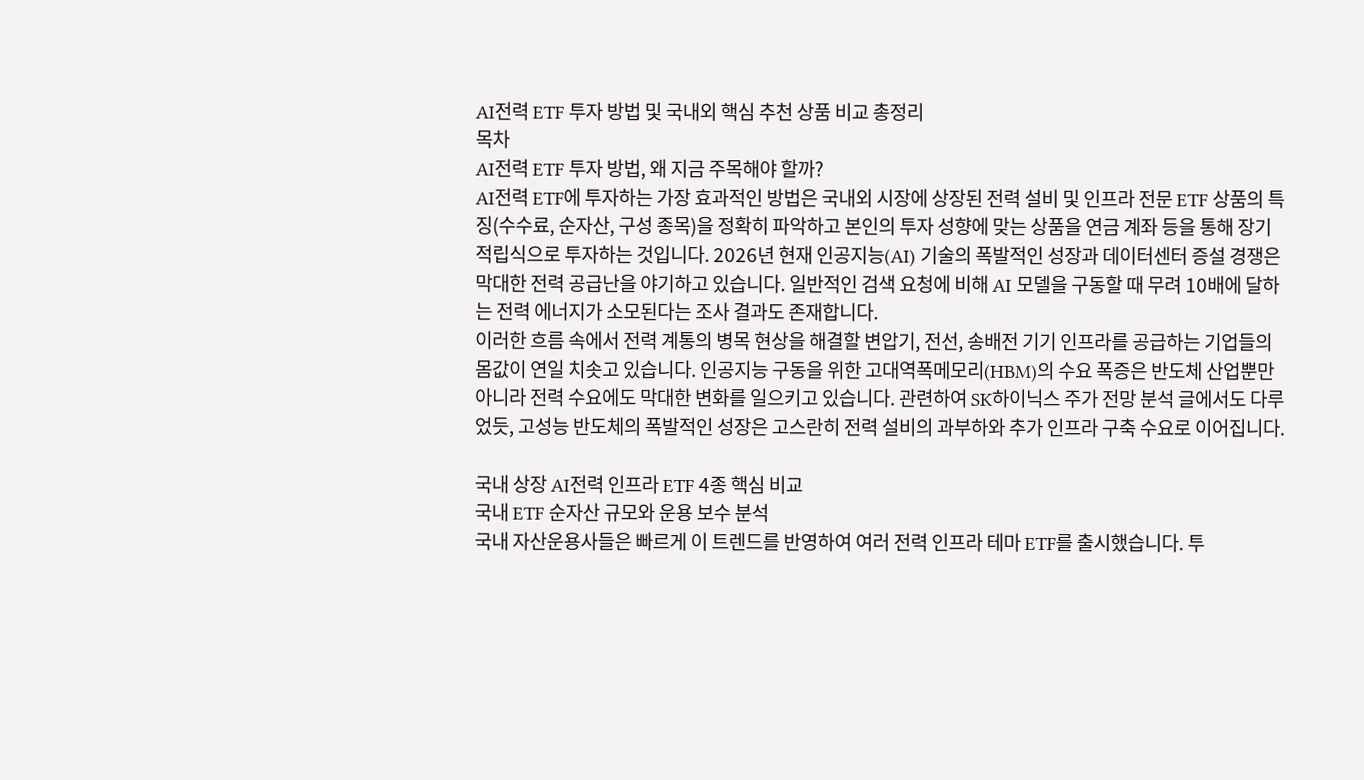AI전력 ETF 투자 방법 및 국내외 핵심 추천 상품 비교 총정리
목차
AI전력 ETF 투자 방법, 왜 지금 주목해야 할까?
AI전력 ETF에 투자하는 가장 효과적인 방법은 국내외 시장에 상장된 전력 설비 및 인프라 전문 ETF 상품의 특징(수수료, 순자산, 구성 종목)을 정확히 파악하고 본인의 투자 성향에 맞는 상품을 연금 계좌 등을 통해 장기 적립식으로 투자하는 것입니다. 2026년 현재 인공지능(AI) 기술의 폭발적인 성장과 데이터센터 증설 경쟁은 막대한 전력 공급난을 야기하고 있습니다. 일반적인 검색 요청에 비해 AI 모델을 구동할 때 무려 10배에 달하는 전력 에너지가 소모된다는 조사 결과도 존재합니다.
이러한 흐름 속에서 전력 계통의 병목 현상을 해결할 변압기, 전선, 송배전 기기 인프라를 공급하는 기업들의 몸값이 연일 치솟고 있습니다. 인공지능 구동을 위한 고대역폭메모리(HBM)의 수요 폭증은 반도체 산업뿐만 아니라 전력 수요에도 막대한 변화를 일으키고 있습니다. 관련하여 SK하이닉스 주가 전망 분석 글에서도 다루었듯, 고성능 반도체의 폭발적인 성장은 고스란히 전력 설비의 과부하와 추가 인프라 구축 수요로 이어집니다.

국내 상장 AI전력 인프라 ETF 4종 핵심 비교
국내 ETF 순자산 규모와 운용 보수 분석
국내 자산운용사들은 빠르게 이 트렌드를 반영하여 여러 전력 인프라 테마 ETF를 출시했습니다. 투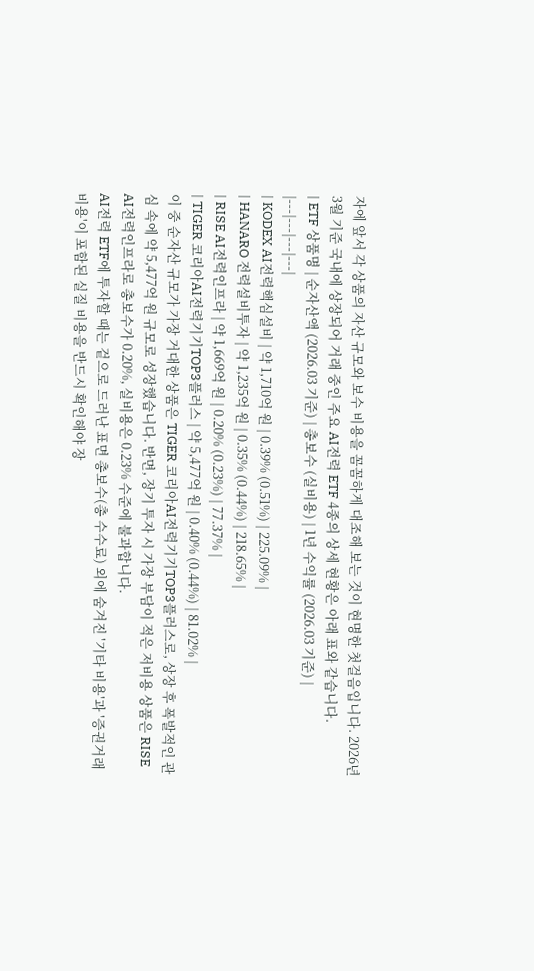자에 앞서 각 상품의 자산 규모와 보수 비용을 꼼꼼하게 대조해 보는 것이 현명한 첫걸음입니다. 2026년 3월 기준 국내에 상장되어 거래 중인 주요 AI전력 ETF 4종의 상세 현황은 아래 표와 같습니다.
| ETF 상품명 | 순자산액 (2026.03 기준) | 총보수 (실비용) | 1년 수익률 (2026.03 기준) |
|---|---|---|---|
| KODEX AI전력핵심설비 | 약 1,710억 원 | 0.39% (0.51%) | 225.09% |
| HANARO 전력설비투자 | 약 1,235억 원 | 0.35% (0.44%) | 218.65% |
| RISE AI전력인프라 | 약 1,669억 원 | 0.20% (0.23%) | 77.37% |
| TIGER 코리아AI전력기기TOP3플러스 | 약 5,477억 원 | 0.40% (0.44%) | 81.02% |
이 중 순자산 규모가 가장 거대한 상품은 TIGER 코리아AI전력기기TOP3플러스로, 상장 후 폭발적인 관심 속에 약 5,477억 원 규모로 성장했습니다. 반면, 장기 투자 시 가장 부담이 적은 저비용 상품은 RISE AI전력인프라로 총보수가 0.20%, 실비용은 0.23% 수준에 불과합니다.
AI전력 ETF에 투자할 때는 겉으로 드러난 표면 총보수(총 수수료) 외에 숨겨진 '기타 비용'과 '증권거래비용'이 포함된 실질 비용을 반드시 확인해야 장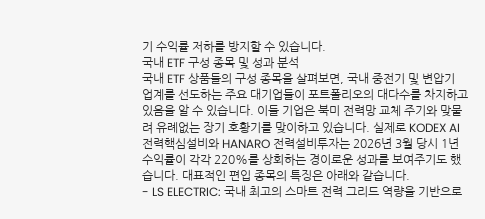기 수익률 저하를 방지할 수 있습니다.
국내 ETF 구성 종목 및 성과 분석
국내 ETF 상품들의 구성 종목을 살펴보면, 국내 중전기 및 변압기 업계를 선도하는 주요 대기업들이 포트폴리오의 대다수를 차지하고 있음을 알 수 있습니다. 이들 기업은 북미 전력망 교체 주기와 맞물려 유례없는 장기 호황기를 맞이하고 있습니다. 실제로 KODEX AI전력핵심설비와 HANARO 전력설비투자는 2026년 3월 당시 1년 수익률이 각각 220%를 상회하는 경이로운 성과를 보여주기도 했습니다. 대표적인 편입 종목의 특징은 아래와 같습니다.
- LS ELECTRIC: 국내 최고의 스마트 전력 그리드 역량을 기반으로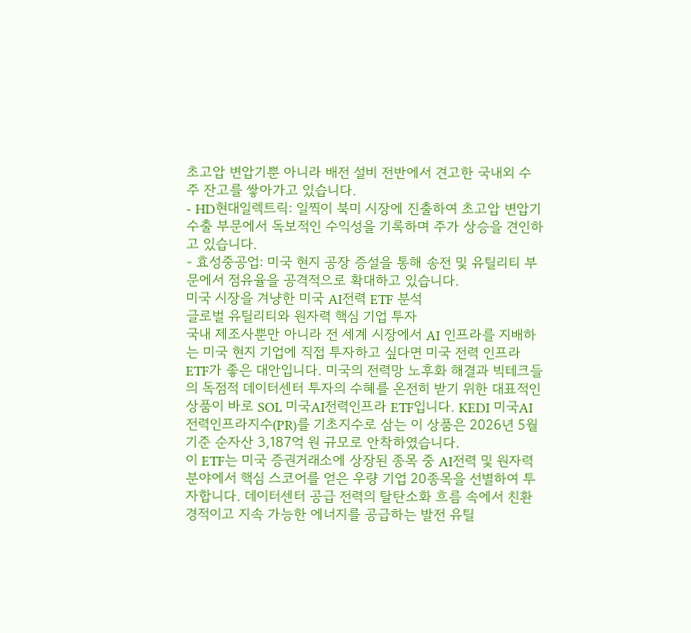초고압 변압기뿐 아니라 배전 설비 전반에서 견고한 국내외 수주 잔고를 쌓아가고 있습니다.
- HD현대일렉트릭: 일찍이 북미 시장에 진출하여 초고압 변압기 수출 부문에서 독보적인 수익성을 기록하며 주가 상승을 견인하고 있습니다.
- 효성중공업: 미국 현지 공장 증설을 통해 송전 및 유틸리티 부문에서 점유율을 공격적으로 확대하고 있습니다.
미국 시장을 겨냥한 미국 AI전력 ETF 분석
글로벌 유틸리티와 원자력 핵심 기업 투자
국내 제조사뿐만 아니라 전 세계 시장에서 AI 인프라를 지배하는 미국 현지 기업에 직접 투자하고 싶다면 미국 전력 인프라 ETF가 좋은 대안입니다. 미국의 전력망 노후화 해결과 빅테크들의 독점적 데이터센터 투자의 수혜를 온전히 받기 위한 대표적인 상품이 바로 SOL 미국AI전력인프라 ETF입니다. KEDI 미국AI전력인프라지수(PR)를 기초지수로 삼는 이 상품은 2026년 5월 기준 순자산 3,187억 원 규모로 안착하였습니다.
이 ETF는 미국 증권거래소에 상장된 종목 중 AI전력 및 원자력 분야에서 핵심 스코어를 얻은 우량 기업 20종목을 선별하여 투자합니다. 데이터센터 공급 전력의 탈탄소화 흐름 속에서 친환경적이고 지속 가능한 에너지를 공급하는 발전 유틸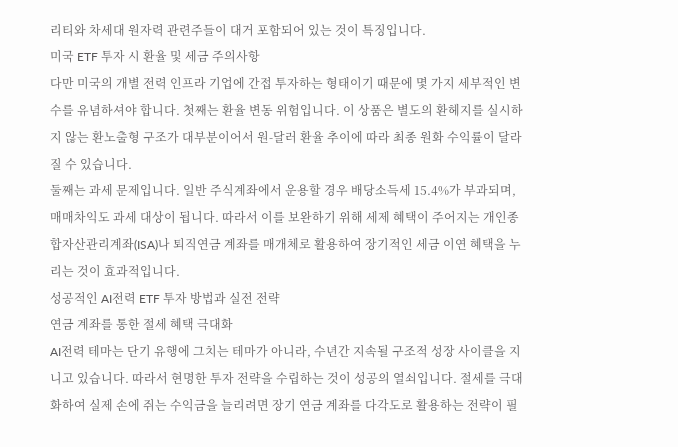리티와 차세대 원자력 관련주들이 대거 포함되어 있는 것이 특징입니다.
미국 ETF 투자 시 환율 및 세금 주의사항
다만 미국의 개별 전력 인프라 기업에 간접 투자하는 형태이기 때문에 몇 가지 세부적인 변수를 유념하셔야 합니다. 첫째는 환율 변동 위험입니다. 이 상품은 별도의 환헤지를 실시하지 않는 환노출형 구조가 대부분이어서 원-달러 환율 추이에 따라 최종 원화 수익률이 달라질 수 있습니다.
둘째는 과세 문제입니다. 일반 주식계좌에서 운용할 경우 배당소득세 15.4%가 부과되며, 매매차익도 과세 대상이 됩니다. 따라서 이를 보완하기 위해 세제 혜택이 주어지는 개인종합자산관리계좌(ISA)나 퇴직연금 계좌를 매개체로 활용하여 장기적인 세금 이연 혜택을 누리는 것이 효과적입니다.
성공적인 AI전력 ETF 투자 방법과 실전 전략
연금 계좌를 통한 절세 혜택 극대화
AI전력 테마는 단기 유행에 그치는 테마가 아니라, 수년간 지속될 구조적 성장 사이클을 지니고 있습니다. 따라서 현명한 투자 전략을 수립하는 것이 성공의 열쇠입니다. 절세를 극대화하여 실제 손에 쥐는 수익금을 늘리려면 장기 연금 계좌를 다각도로 활용하는 전략이 필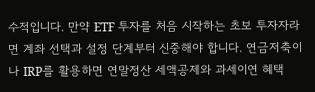수적입니다. 만약 ETF 투자를 처음 시작하는 초보 투자자라면 계좌 선택과 설정 단계부터 신중해야 합니다. 연금저축이나 IRP를 활용하면 연말정산 세액공제와 과세이연 혜택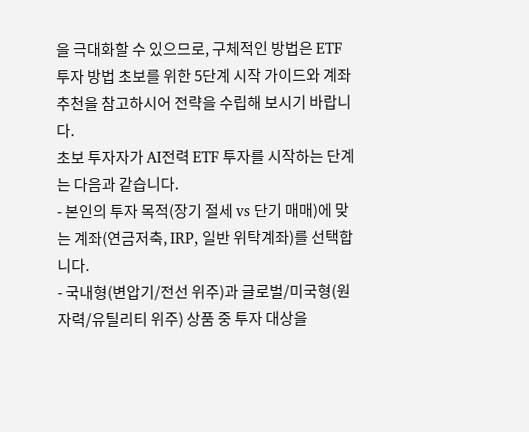을 극대화할 수 있으므로, 구체적인 방법은 ETF 투자 방법 초보를 위한 5단계 시작 가이드와 계좌 추천을 참고하시어 전략을 수립해 보시기 바랍니다.
초보 투자자가 AI전력 ETF 투자를 시작하는 단계는 다음과 같습니다.
- 본인의 투자 목적(장기 절세 vs 단기 매매)에 맞는 계좌(연금저축, IRP, 일반 위탁계좌)를 선택합니다.
- 국내형(변압기/전선 위주)과 글로벌/미국형(원자력/유틸리티 위주) 상품 중 투자 대상을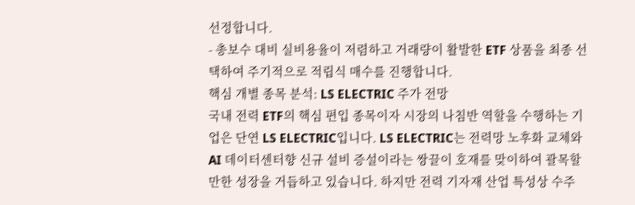선정합니다.
- 총보수 대비 실비용율이 저렴하고 거래량이 활발한 ETF 상품을 최종 선택하여 주기적으로 적립식 매수를 진행합니다.
핵심 개별 종목 분석: LS ELECTRIC 주가 전망
국내 전력 ETF의 핵심 편입 종목이자 시장의 나침반 역할을 수행하는 기업은 단연 LS ELECTRIC입니다. LS ELECTRIC는 전력망 노후화 교체와 AI 데이터센터향 신규 설비 증설이라는 쌍끌이 호재를 맞이하여 괄목할 만한 성장을 거듭하고 있습니다. 하지만 전력 기자재 산업 특성상 수주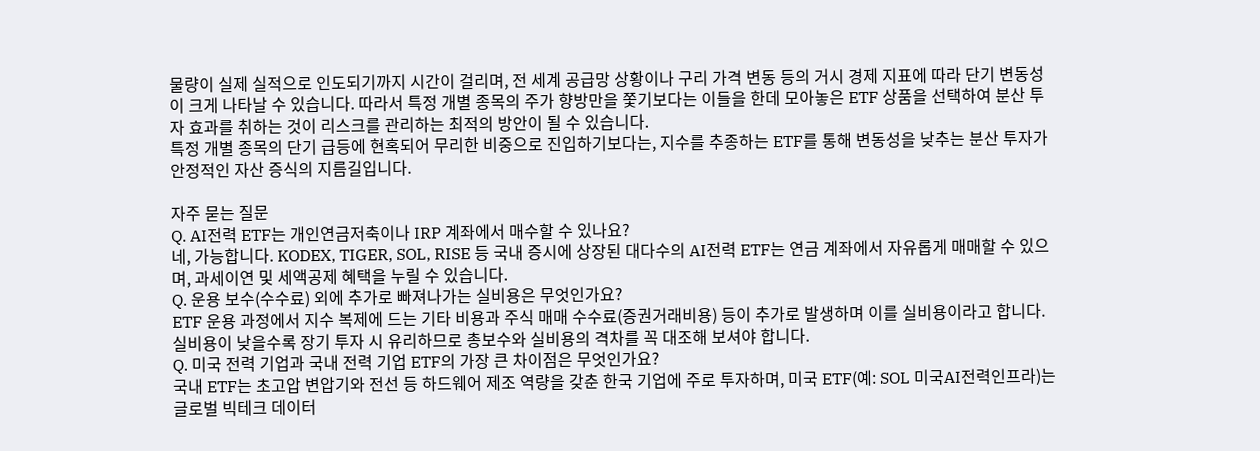물량이 실제 실적으로 인도되기까지 시간이 걸리며, 전 세계 공급망 상황이나 구리 가격 변동 등의 거시 경제 지표에 따라 단기 변동성이 크게 나타날 수 있습니다. 따라서 특정 개별 종목의 주가 향방만을 쫓기보다는 이들을 한데 모아놓은 ETF 상품을 선택하여 분산 투자 효과를 취하는 것이 리스크를 관리하는 최적의 방안이 될 수 있습니다.
특정 개별 종목의 단기 급등에 현혹되어 무리한 비중으로 진입하기보다는, 지수를 추종하는 ETF를 통해 변동성을 낮추는 분산 투자가 안정적인 자산 증식의 지름길입니다.

자주 묻는 질문
Q. AI전력 ETF는 개인연금저축이나 IRP 계좌에서 매수할 수 있나요?
네, 가능합니다. KODEX, TIGER, SOL, RISE 등 국내 증시에 상장된 대다수의 AI전력 ETF는 연금 계좌에서 자유롭게 매매할 수 있으며, 과세이연 및 세액공제 혜택을 누릴 수 있습니다.
Q. 운용 보수(수수료) 외에 추가로 빠져나가는 실비용은 무엇인가요?
ETF 운용 과정에서 지수 복제에 드는 기타 비용과 주식 매매 수수료(증권거래비용) 등이 추가로 발생하며 이를 실비용이라고 합니다. 실비용이 낮을수록 장기 투자 시 유리하므로 총보수와 실비용의 격차를 꼭 대조해 보셔야 합니다.
Q. 미국 전력 기업과 국내 전력 기업 ETF의 가장 큰 차이점은 무엇인가요?
국내 ETF는 초고압 변압기와 전선 등 하드웨어 제조 역량을 갖춘 한국 기업에 주로 투자하며, 미국 ETF(예: SOL 미국AI전력인프라)는 글로벌 빅테크 데이터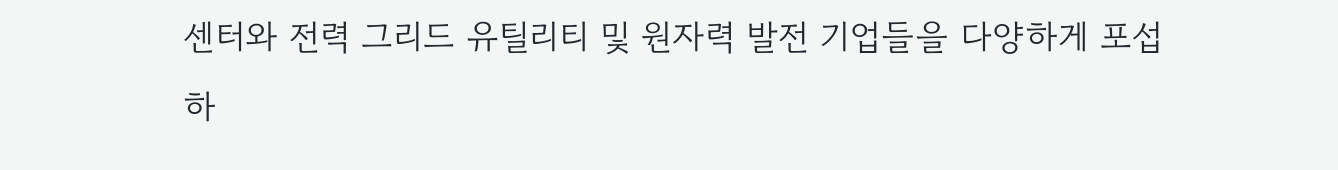센터와 전력 그리드 유틸리티 및 원자력 발전 기업들을 다양하게 포섭하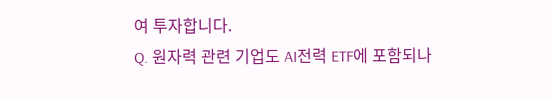여 투자합니다.
Q. 원자력 관련 기업도 AI전력 ETF에 포함되나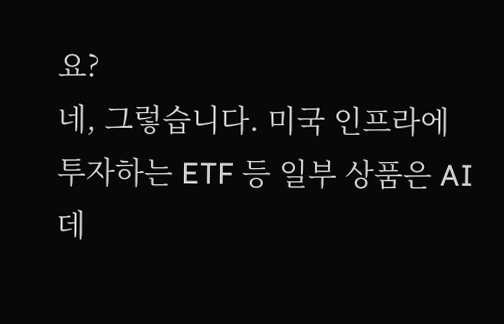요?
네, 그렇습니다. 미국 인프라에 투자하는 ETF 등 일부 상품은 AI 데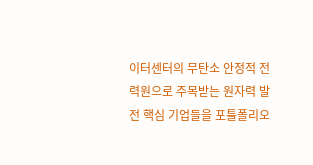이터센터의 무탄소 안정적 전력원으로 주목받는 원자력 발전 핵심 기업들을 포틀폴리오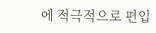에 적극적으로 편입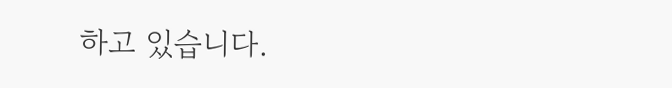하고 있습니다.